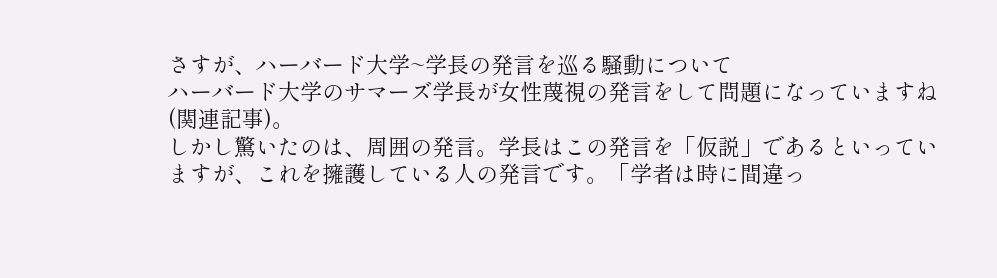さすが、ハーバード大学~学長の発言を巡る騒動について
ハーバード大学のサマーズ学長が女性蔑視の発言をして問題になっていますね(関連記事)。
しかし驚いたのは、周囲の発言。学長はこの発言を「仮説」であるといっていますが、これを擁護している人の発言です。「学者は時に間違っ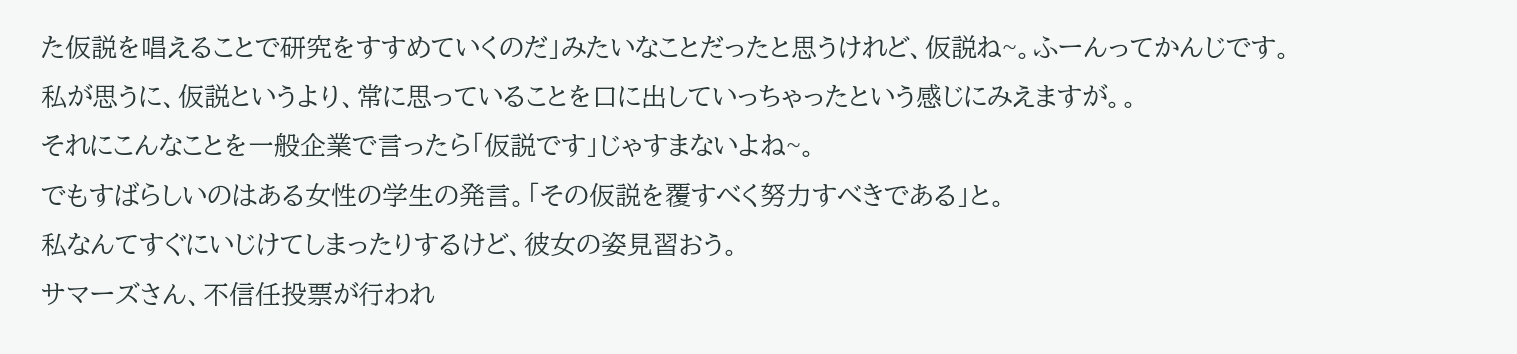た仮説を唱えることで研究をすすめていくのだ」みたいなことだったと思うけれど、仮説ね~。ふーんってかんじです。
私が思うに、仮説というより、常に思っていることを口に出していっちゃったという感じにみえますが。。
それにこんなことを一般企業で言ったら「仮説です」じゃすまないよね~。
でもすばらしいのはある女性の学生の発言。「その仮説を覆すべく努力すべきである」と。
私なんてすぐにいじけてしまったりするけど、彼女の姿見習おう。
サマーズさん、不信任投票が行われ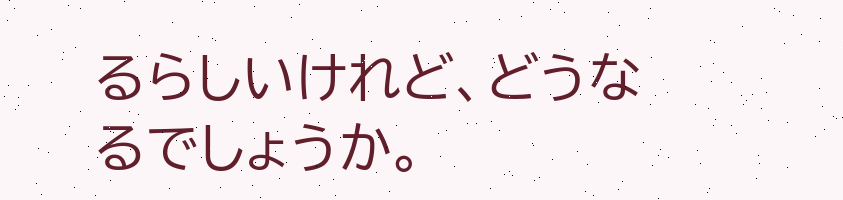るらしいけれど、どうなるでしょうか。